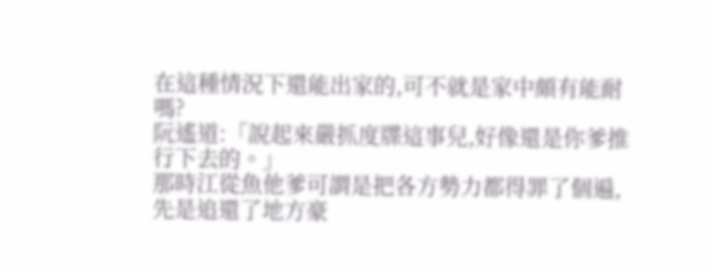在這種情況下還能出家的,可不就是家中頗有能耐嗎?
阮遙道:「說起來嚴抓度牒這事兒,好像還是你爹推行下去的。」
那時江從魚他爹可謂是把各方勢力都得罪了個遍,先是追還了地方豪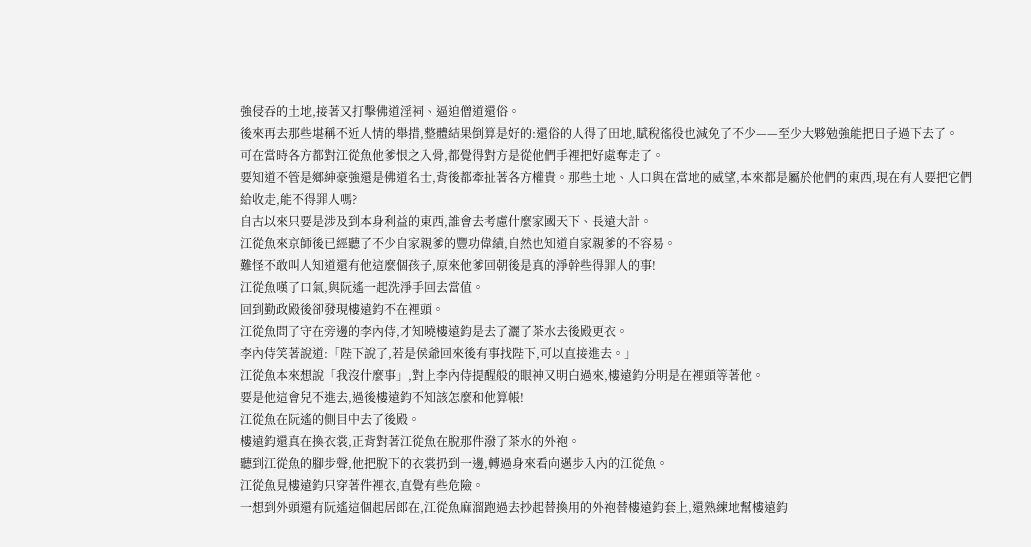強侵吞的土地,接著又打擊佛道淫祠、逼迫僧道還俗。
後來再去那些堪稱不近人情的舉措,整體結果倒算是好的:還俗的人得了田地,賦稅徭役也減免了不少——至少大夥勉強能把日子過下去了。
可在當時各方都對江從魚他爹恨之入骨,都覺得對方是從他們手裡把好處奪走了。
要知道不管是鄉紳豪強還是佛道名士,背後都牽扯著各方權貴。那些土地、人口與在當地的威望,本來都是屬於他們的東西,現在有人要把它們給收走,能不得罪人嗎?
自古以來只要是涉及到本身利益的東西,誰會去考慮什麼家國天下、長遠大計。
江從魚來京師後已經聽了不少自家親爹的豐功偉績,自然也知道自家親爹的不容易。
難怪不敢叫人知道還有他這麼個孩子,原來他爹回朝後是真的淨幹些得罪人的事!
江從魚嘆了口氣,與阮遙一起洗淨手回去當值。
回到勤政殿後卻發現樓遠鈞不在裡頭。
江從魚問了守在旁邊的李內侍,才知曉樓遠鈞是去了灑了茶水去後殿更衣。
李內侍笑著說道:「陛下說了,若是侯爺回來後有事找陛下,可以直接進去。」
江從魚本來想說「我沒什麼事」,對上李內侍提醒般的眼神又明白過來,樓遠鈞分明是在裡頭等著他。
要是他這會兒不進去,過後樓遠鈞不知該怎麼和他算帳!
江從魚在阮遙的側目中去了後殿。
樓遠鈞還真在換衣裳,正背對著江從魚在脫那件潑了茶水的外袍。
聽到江從魚的腳步聲,他把脫下的衣裳扔到一邊,轉過身來看向邁步入內的江從魚。
江從魚見樓遠鈞只穿著件裡衣,直覺有些危險。
一想到外頭還有阮遙這個起居郎在,江從魚麻溜跑過去抄起替換用的外袍替樓遠鈞套上,還熟練地幫樓遠鈞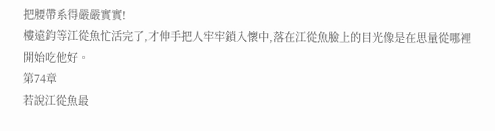把腰帶系得嚴嚴實實!
樓遠鈞等江從魚忙活完了,才伸手把人牢牢鎖入懷中,落在江從魚臉上的目光像是在思量從哪裡開始吃他好。
第74章
若說江從魚最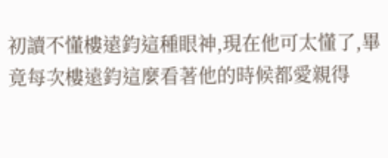初讀不懂樓遠鈞這種眼神,現在他可太懂了,畢竟每次樓遠鈞這麼看著他的時候都愛親得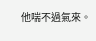他喘不過氣來。